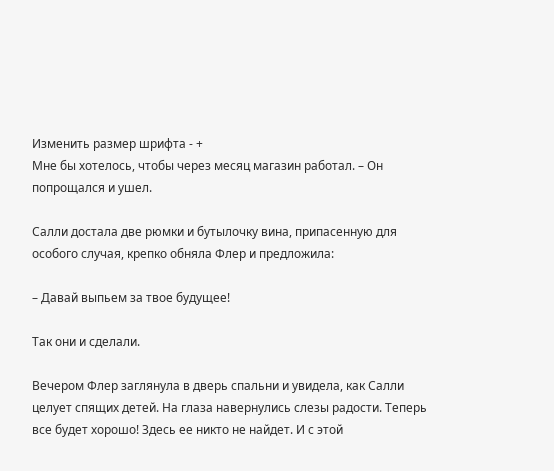Изменить размер шрифта - +
Мне бы хотелось, чтобы через месяц магазин работал. – Он попрощался и ушел.

Салли достала две рюмки и бутылочку вина, припасенную для особого случая, крепко обняла Флер и предложила:

– Давай выпьем за твое будущее!

Так они и сделали.

Вечером Флер заглянула в дверь спальни и увидела, как Салли целует спящих детей. На глаза навернулись слезы радости. Теперь все будет хорошо! Здесь ее никто не найдет. И с этой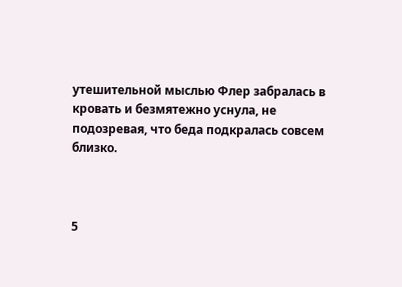утешительной мыслью Флер забралась в кровать и безмятежно уснула, не подозревая, что беда подкралась совсем близко.



5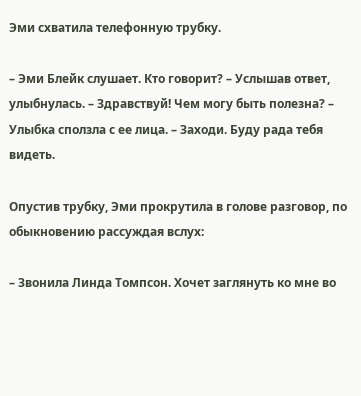Эми схватила телефонную трубку.

– Эми Блейк слушает. Кто говорит? – Услышав ответ, улыбнулась. – Здравствуй! Чем могу быть полезна? – Улыбка сползла с ее лица. – Заходи. Буду рада тебя видеть.

Опустив трубку, Эми прокрутила в голове разговор, по обыкновению рассуждая вслух:

– Звонила Линда Томпсон. Хочет заглянуть ко мне во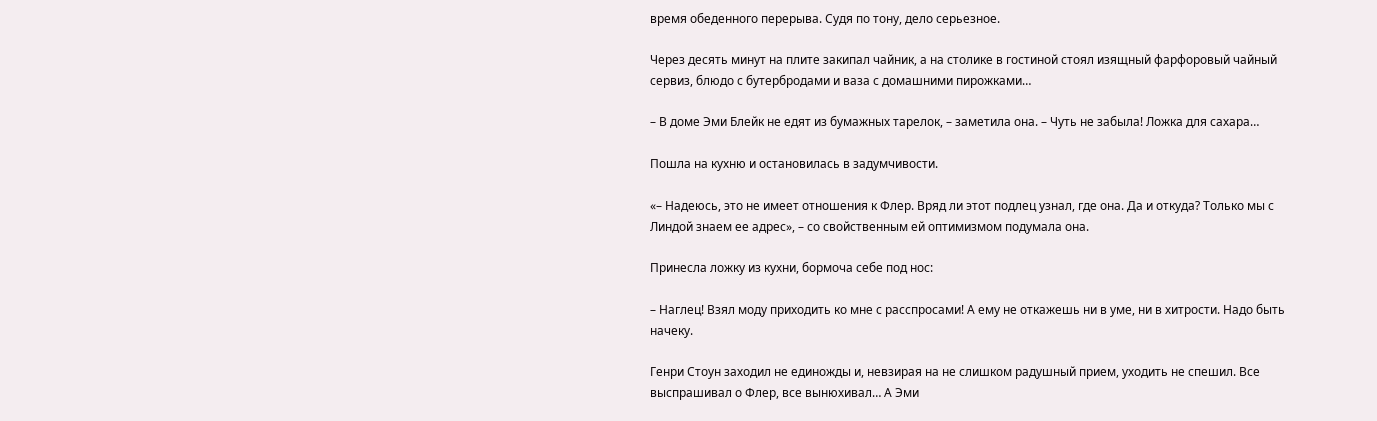время обеденного перерыва. Судя по тону, дело серьезное.

Через десять минут на плите закипал чайник, а на столике в гостиной стоял изящный фарфоровый чайный сервиз, блюдо с бутербродами и ваза с домашними пирожками…

– В доме Эми Блейк не едят из бумажных тарелок, – заметила она. – Чуть не забыла! Ложка для сахара…

Пошла на кухню и остановилась в задумчивости.

«– Надеюсь, это не имеет отношения к Флер. Вряд ли этот подлец узнал, где она. Да и откуда? Только мы с Линдой знаем ее адрес», – со свойственным ей оптимизмом подумала она.

Принесла ложку из кухни, бормоча себе под нос:

– Наглец! Взял моду приходить ко мне с расспросами! А ему не откажешь ни в уме, ни в хитрости. Надо быть начеку.

Генри Стоун заходил не единожды и, невзирая на не слишком радушный прием, уходить не спешил. Все выспрашивал о Флер, все вынюхивал… А Эми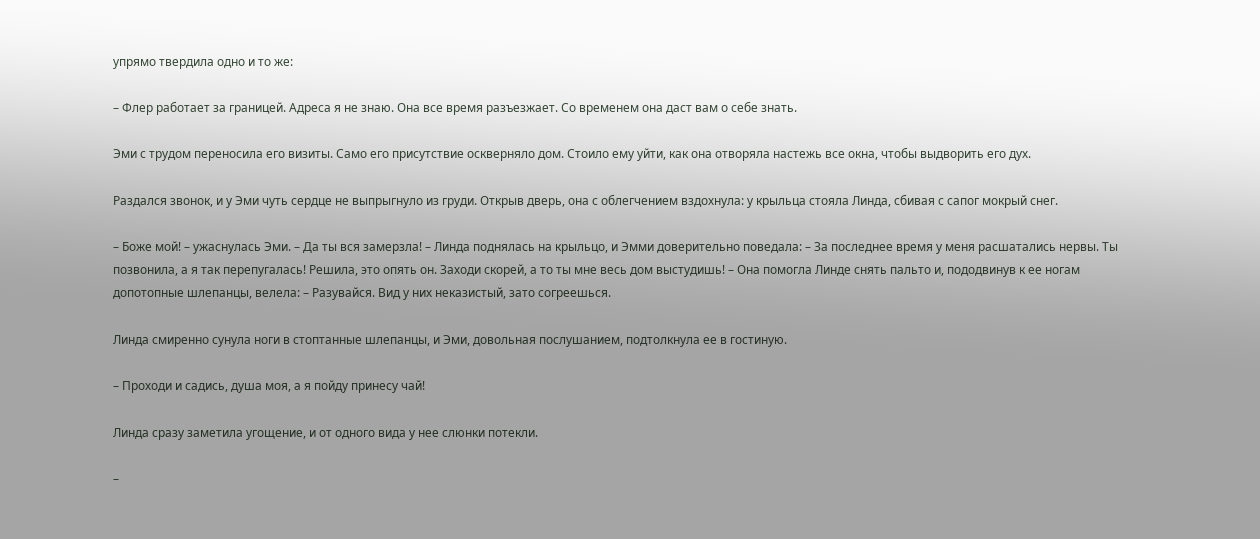упрямо твердила одно и то же:

– Флер работает за границей. Адреса я не знаю. Она все время разъезжает. Со временем она даст вам о себе знать.

Эми с трудом переносила его визиты. Само его присутствие оскверняло дом. Стоило ему уйти, как она отворяла настежь все окна, чтобы выдворить его дух.

Раздался звонок, и у Эми чуть сердце не выпрыгнуло из груди. Открыв дверь, она с облегчением вздохнула: у крыльца стояла Линда, сбивая с сапог мокрый снег.

– Боже мой! – ужаснулась Эми. – Да ты вся замерзла! – Линда поднялась на крыльцо, и Эмми доверительно поведала: – За последнее время у меня расшатались нервы. Ты позвонила, а я так перепугалась! Решила, это опять он. Заходи скорей, а то ты мне весь дом выстудишь! – Она помогла Линде снять пальто и, пододвинув к ее ногам допотопные шлепанцы, велела: – Разувайся. Вид у них неказистый, зато согреешься.

Линда смиренно сунула ноги в стоптанные шлепанцы, и Эми, довольная послушанием, подтолкнула ее в гостиную.

– Проходи и садись, душа моя, а я пойду принесу чай!

Линда сразу заметила угощение, и от одного вида у нее слюнки потекли.

–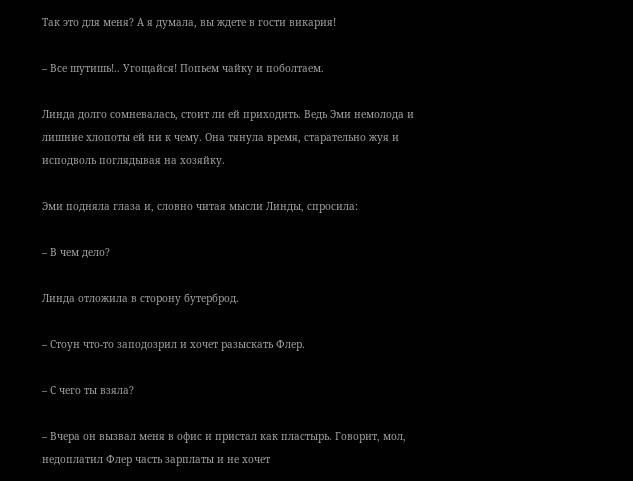Так это для меня? А я думала, вы ждете в гости викария!

– Все шутишь!.. Угощайся! Попьем чайку и поболтаем.

Линда долго сомневалась, стоит ли ей приходить. Ведь Эми немолода и лишние хлопоты ей ни к чему. Она тянула время, старательно жуя и исподволь поглядывая на хозяйку.

Эми подняла глаза и, словно читая мысли Линды, спросила:

– В чем дело?

Линда отложила в сторону бутерброд.

– Стоун что-то заподозрил и хочет разыскать Флер.

– С чего ты взяла?

– Вчера он вызвал меня в офис и пристал как пластырь. Говорит, мол, недоплатил Флер часть зарплаты и не хочет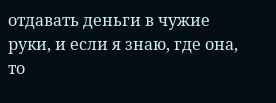отдавать деньги в чужие руки, и если я знаю, где она, то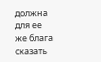должна для ее же блага сказать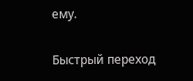ему.

Быстрый переход